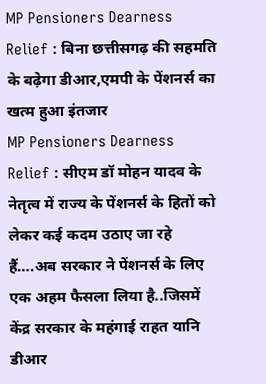MP Pensioners Dearness Relief : बिना छत्तीसगढ़ की सहमति के बढ़ेगा डीआर,एमपी के पेंशनर्स का खत्म हुआ इंतजार
MP Pensioners Dearness Relief : सीएम डॉ मोहन यादव के नेतृत्व में राज्य के पेंशनर्स के हितों को लेकर कई कदम उठाए जा रहे हैं….अब सरकार ने पेंशनर्स के लिए एक अहम फैसला लिया है..जिसमें केंद्र सरकार के महंगाई राहत यानि डीआर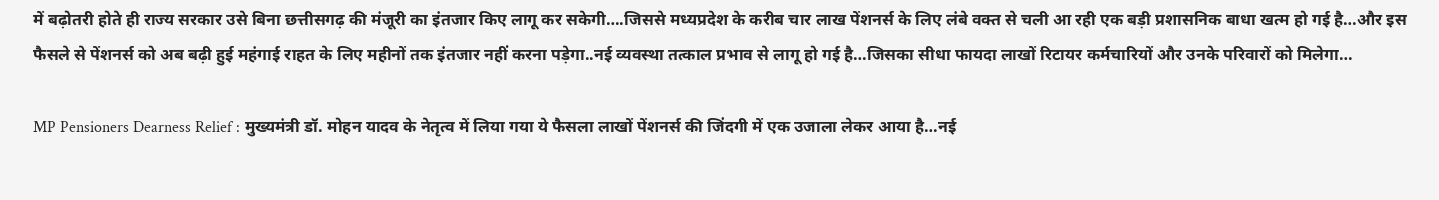में बढ़ोतरी होते ही राज्य सरकार उसे बिना छत्तीसगढ़ की मंजूरी का इंतजार किए लागू कर सकेगी….जिससे मध्यप्रदेश के करीब चार लाख पेंशनर्स के लिए लंबे वक्त से चली आ रही एक बड़ी प्रशासनिक बाधा खत्म हो गई है…और इस फैसले से पेंशनर्स को अब बढ़ी हुई महंगाई राहत के लिए महीनों तक इंतजार नहीं करना पड़ेगा..नई व्यवस्था तत्काल प्रभाव से लागू हो गई है…जिसका सीधा फायदा लाखों रिटायर कर्मचारियों और उनके परिवारों को मिलेगा…

MP Pensioners Dearness Relief : मुख्यमंत्री डॉ. मोहन यादव के नेतृत्व में लिया गया ये फैसला लाखों पेंशनर्स की जिंदगी में एक उजाला लेकर आया है…नई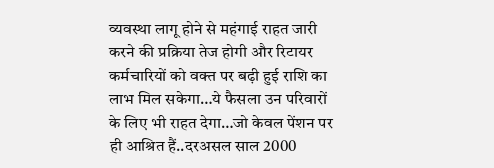व्यवस्था लागू होने से महंगाई राहत जारी करने की प्रक्रिया तेज होगी और रिटायर कर्मचारियों को वक्त पर बढ़ी हुई राशि का लाभ मिल सकेगा…ये फैसला उन परिवारों के लिए भी राहत देगा…जो केवल पेंशन पर ही आश्रित हैं..दरअसल साल 2000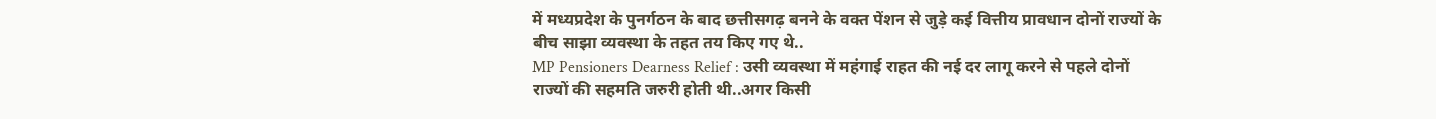में मध्यप्रदेश के पुनर्गठन के बाद छत्तीसगढ़ बनने के वक्त पेंशन से जुड़े कई वित्तीय प्रावधान दोनों राज्यों के बीच साझा व्यवस्था के तहत तय किए गए थे..
MP Pensioners Dearness Relief : उसी व्यवस्था में महंगाई राहत की नई दर लागू करने से पहले दोनों राज्यों की सहमति जरुरी होती थी..अगर किसी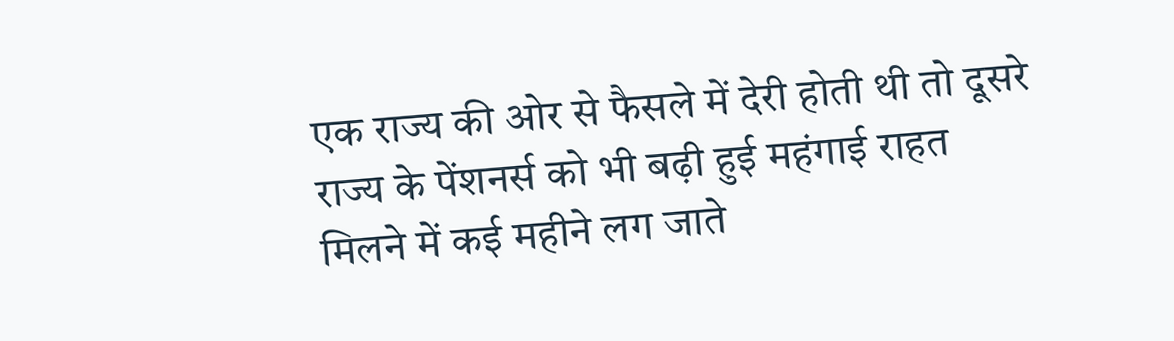एक राज्य की ओर से फैसले में देरी होती थी तो दूसरे राज्य के पेंशनर्स को भी बढ़ी हुई महंगाई राहत मिलने में कई महीने लग जाते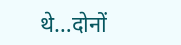थे…दोनों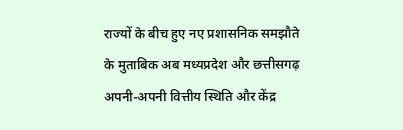राज्यों के बीच हुए नए प्रशासनिक समझौते के मुताबिक अब मध्यप्रदेश और छत्तीसगढ़ अपनी-अपनी वित्तीय स्थिति और केंद्र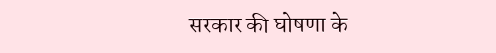सरकार की घोषणा के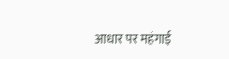आधार पर महंगाई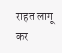राहत लागू कर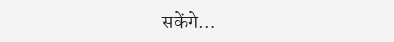सकेंगे…